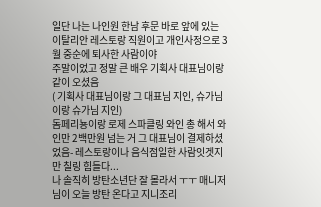일단 나는 나인원 한남 후문 바로 앞에 있는 이탈리안 레스토랑 직원이고 개인사정으로 3월 중순에 퇴사한 사람이야
주말이었고 정말 큰 배우 기획사 대표님이랑 같이 오셨음
( 기획사 대표님이랑 그 대표님 지인, 슈가님이랑 슈가님 지인)
돔페리뇽이랑 로제 스파클링 와인 총 해서 와인만 2백만원 넘는 거 그 대표님이 결제하셨었음- 레스토랑이나 음식점일한 사람잇겟지만 칠링 힘들다...
나 솔직히 방탄소년단 잘 몰라서 ㅜㅜ 매니저님이 오늘 방탄 온다고 지니조리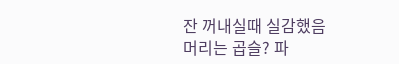잔 꺼내실때 실감했음
머리는 곱슬? 파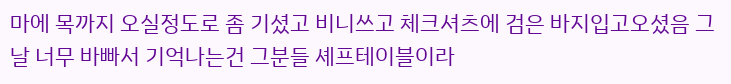마에 목까지 오실정도로 좀 기셨고 비니쓰고 체크셔츠에 검은 바지입고오셨음 그날 너무 바빠서 기억나는건 그분들 셰프테이블이라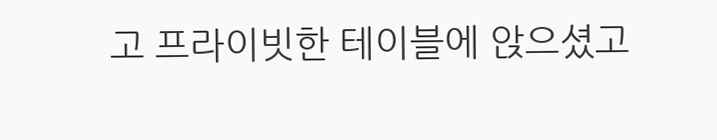고 프라이빗한 테이블에 앉으셨고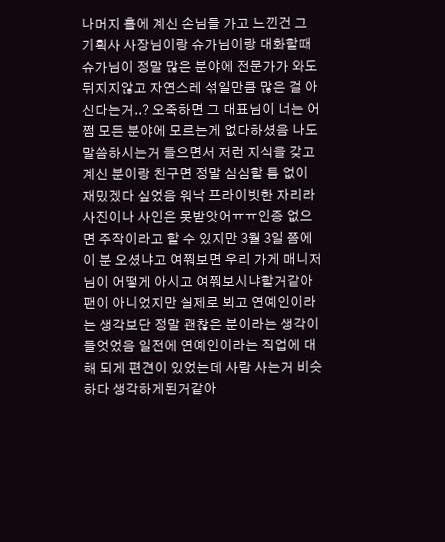나머지 홀에 계신 손님들 가고 느낀건 그 기획사 사장님이랑 슈가님이랑 대화할때 슈가님이 정말 많은 분야에 전문가가 와도 뒤지지않고 자연스레 섞일만큼 많은 걸 아신다는거..? 오죽하면 그 대표님이 너는 어쩜 모든 분야에 모르는게 없다하셨음 나도 말씀하시는거 들으면서 저런 지식을 갖고 계신 분이랑 친구면 정말 심심할 틈 없이 재밌겠다 싶었음 워낙 프라이빗한 자리라 사진이나 사인은 못받앗어ㅠㅠ인증 없으면 주작이라고 할 수 있지만 3월 3일 쯤에 이 분 오셨냐고 여쭤보면 우리 가게 매니저님이 어떻게 아시고 여쭤보시냐할거같아 팬이 아니었지만 실제로 뵈고 연예인이라는 생각보단 정말 괜찮은 분이라는 생각이 들엇었음 일전에 연예인이라는 직업에 대해 되게 편견이 있었는데 사람 사는거 비슷하다 생각하게된거같아